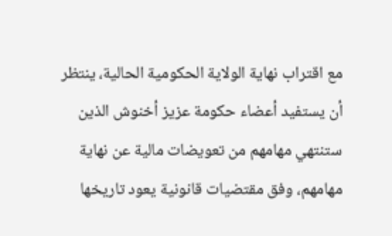مع اقتراب نهاية الولاية الحكومية الحالية، ينتظر أن يستفيد أعضاء حكومة عزيز أخنوش الذين ستنتهي مهامهم من تعويضات مالية عن نهاية مهامهم، وفق مقتضيات قانونية يعود تاريخها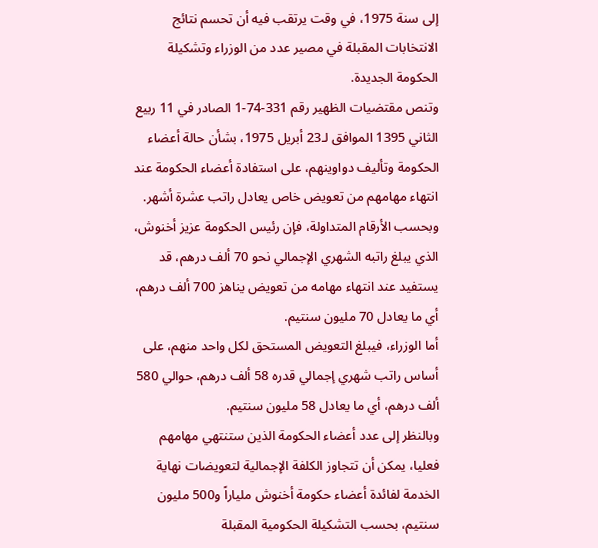إلى سنة 1975، في وقت يرتقب فيه أن تحسم نتائج الانتخابات المقبلة في مصير عدد من الوزراء وتشكيلة الحكومة الجديدة.
وتنص مقتضيات الظهير رقم 331-74-1 الصادر في 11 ربيع الثاني 1395 الموافق لـ23 أبريل 1975، بشأن حالة أعضاء الحكومة وتأليف دواوينهم، على استفادة أعضاء الحكومة عند انتهاء مهامهم من تعويض خاص يعادل راتب عشرة أشهر.
وبحسب الأرقام المتداولة، فإن رئيس الحكومة عزيز أخنوش، الذي يبلغ راتبه الشهري الإجمالي نحو 70 ألف درهم، قد يستفيد عند انتهاء مهامه من تعويض يناهز 700 ألف درهم، أي ما يعادل 70 مليون سنتيم.
أما الوزراء، فيبلغ التعويض المستحق لكل واحد منهم، على أساس راتب شهري إجمالي قدره 58 ألف درهم، حوالي 580 ألف درهم، أي ما يعادل 58 مليون سنتيم.
وبالنظر إلى عدد أعضاء الحكومة الذين ستنتهي مهامهم فعليا، يمكن أن تتجاوز الكلفة الإجمالية لتعويضات نهاية الخدمة لفائدة أعضاء حكومة أخنوش ملياراً و500 مليون سنتيم، بحسب التشكيلة الحكومية المقبلة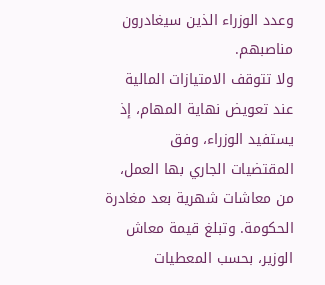وعدد الوزراء الذين سيغادرون مناصبهم.
ولا تتوقف الامتيازات المالية عند تعويض نهاية المهام، إذ يستفيد الوزراء، وفق المقتضيات الجاري بها العمل، من معاشات شهرية بعد مغادرة الحكومة. وتبلغ قيمة معاش الوزير، بحسب المعطيات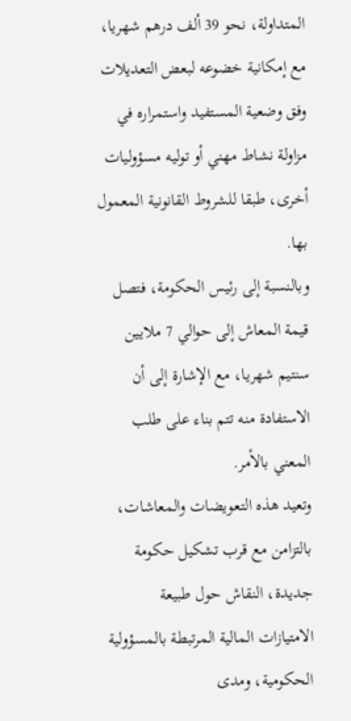المتداولة، نحو 39 ألف درهم شهريا، مع إمكانية خضوعه لبعض التعديلات وفق وضعية المستفيد واستمراره في مزاولة نشاط مهني أو توليه مسؤوليات أخرى، طبقا للشروط القانونية المعمول بها.
وبالنسبة إلى رئيس الحكومة، فتصل قيمة المعاش إلى حوالي 7 ملايين سنتيم شهريا، مع الإشارة إلى أن الاستفادة منه تتم بناء على طلب المعني بالأمر.
وتعيد هذه التعويضات والمعاشات، بالتزامن مع قرب تشكيل حكومة جديدة، النقاش حول طبيعة الامتيازات المالية المرتبطة بالمسؤولية الحكومية، ومدى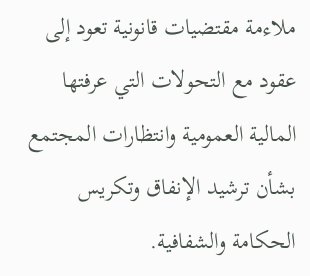ملاءمة مقتضيات قانونية تعود إلى عقود مع التحولات التي عرفتها المالية العمومية وانتظارات المجتمع بشأن ترشيد الإنفاق وتكريس الحكامة والشفافية.